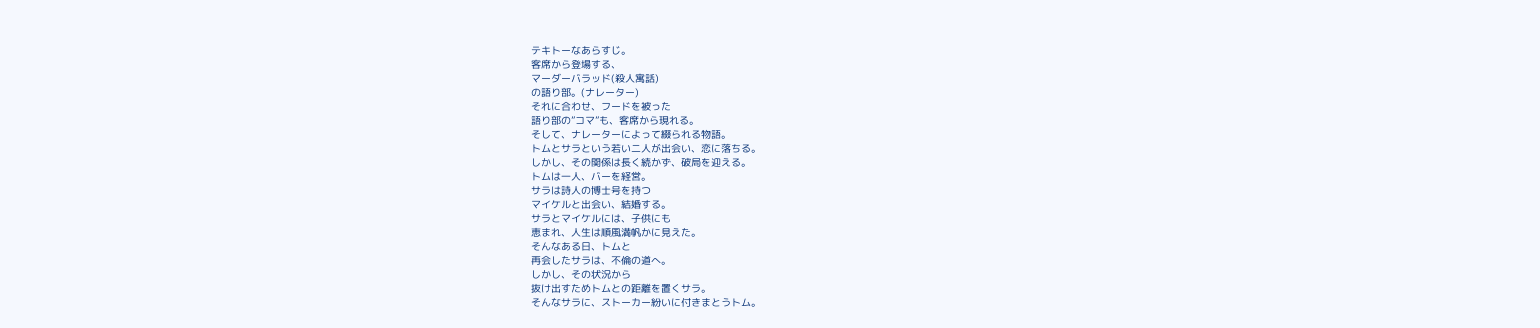テキトーなあらすじ。
客席から登場する、
マーダーバラッド(殺人寓話)
の語り部。(ナレーター)
それに合わせ、フードを被った
語り部の”コマ”も、客席から現れる。
そして、ナレーターによって綴られる物語。
トムとサラという若い二人が出会い、恋に落ちる。
しかし、その関係は長く続かず、破局を迎える。
トムは一人、バーを経営。
サラは詩人の博士号を持つ
マイケルと出会い、結婚する。
サラとマイケルには、子供にも
恵まれ、人生は順風満帆かに見えた。
そんなある日、トムと
再会したサラは、不倫の道へ。
しかし、その状況から
抜け出すためトムとの距離を置くサラ。
そんなサラに、ストーカー紛いに付きまとうトム。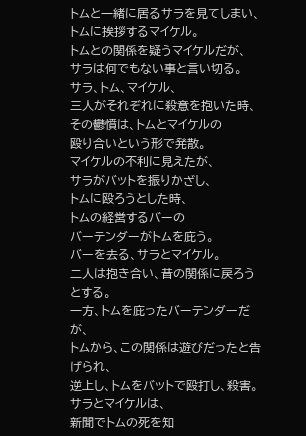トムと一緒に居るサラを見てしまい、
トムに挨拶するマイケル。
トムとの関係を疑うマイケルだが、
サラは何でもない事と言い切る。
サラ、トム、マイケル、
三人がそれぞれに殺意を抱いた時、
その鬱憤は、トムとマイケルの
殴り合いという形で発散。
マイケルの不利に見えたが、
サラがバットを振りかざし、
トムに殴ろうとした時、
トムの経営するバーの
バーテンダーがトムを庇う。
バーを去る、サラとマイケル。
二人は抱き合い、昔の関係に戻ろうとする。
一方、トムを庇ったバーテンダーだが、
トムから、この関係は遊びだったと告げられ、
逆上し、トムをバットで殴打し、殺害。
サラとマイケルは、
新聞でトムの死を知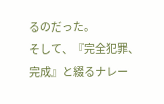るのだった。
そして、『完全犯罪、完成』と綴るナレー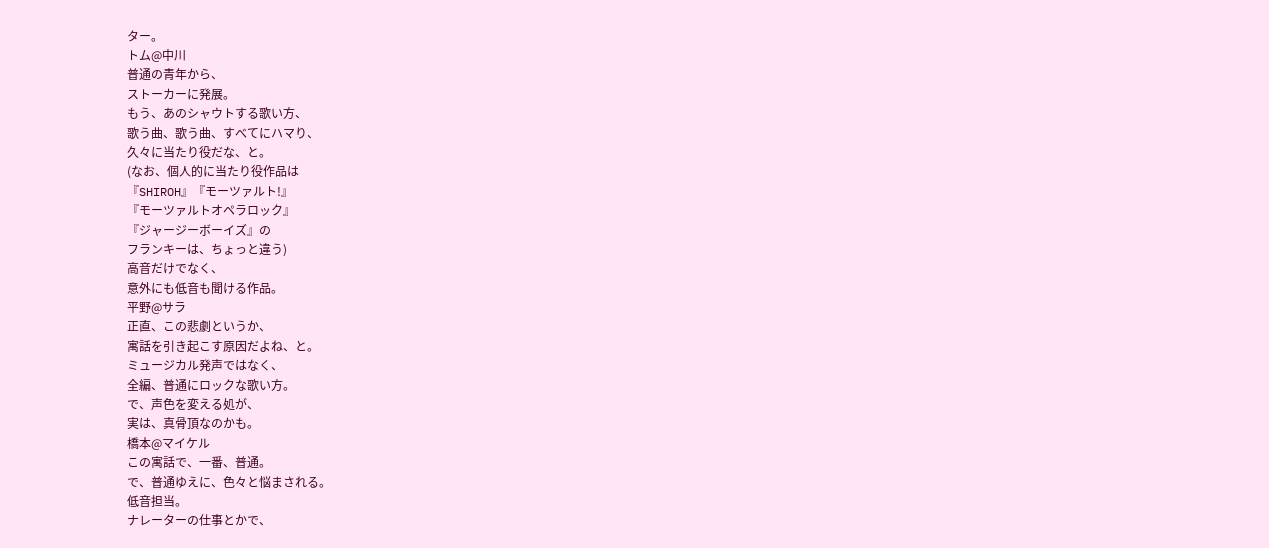ター。
トム@中川
普通の青年から、
ストーカーに発展。
もう、あのシャウトする歌い方、
歌う曲、歌う曲、すべてにハマり、
久々に当たり役だな、と。
(なお、個人的に当たり役作品は
『SHIROH』『モーツァルト!』
『モーツァルトオペラロック』
『ジャージーボーイズ』の
フランキーは、ちょっと違う)
高音だけでなく、
意外にも低音も聞ける作品。
平野@サラ
正直、この悲劇というか、
寓話を引き起こす原因だよね、と。
ミュージカル発声ではなく、
全編、普通にロックな歌い方。
で、声色を変える処が、
実は、真骨頂なのかも。
橋本@マイケル
この寓話で、一番、普通。
で、普通ゆえに、色々と悩まされる。
低音担当。
ナレーターの仕事とかで、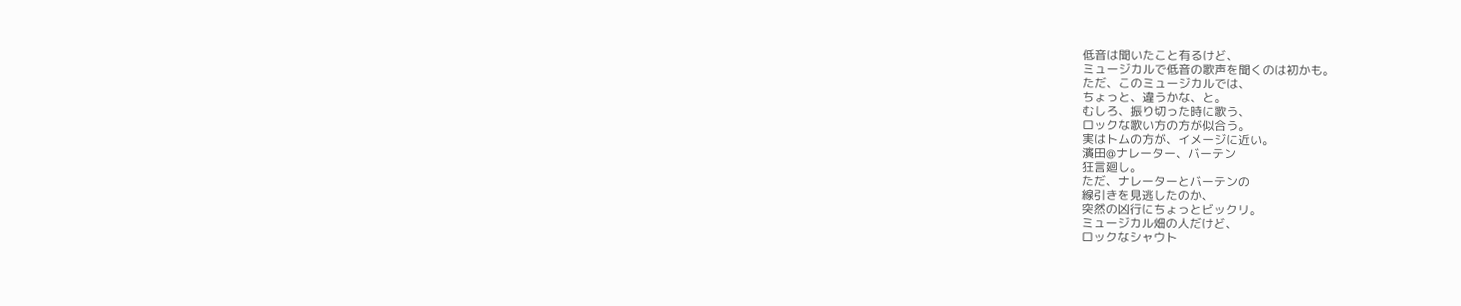低音は聞いたこと有るけど、
ミュージカルで低音の歌声を聞くのは初かも。
ただ、このミュージカルでは、
ちょっと、違うかな、と。
むしろ、振り切った時に歌う、
ロックな歌い方の方が似合う。
実はトムの方が、イメージに近い。
濱田@ナレーター、バーテン
狂言廻し。
ただ、ナレーターとバーテンの
線引きを見逃したのか、
突然の凶行にちょっとビックリ。
ミュージカル畑の人だけど、
ロックなシャウト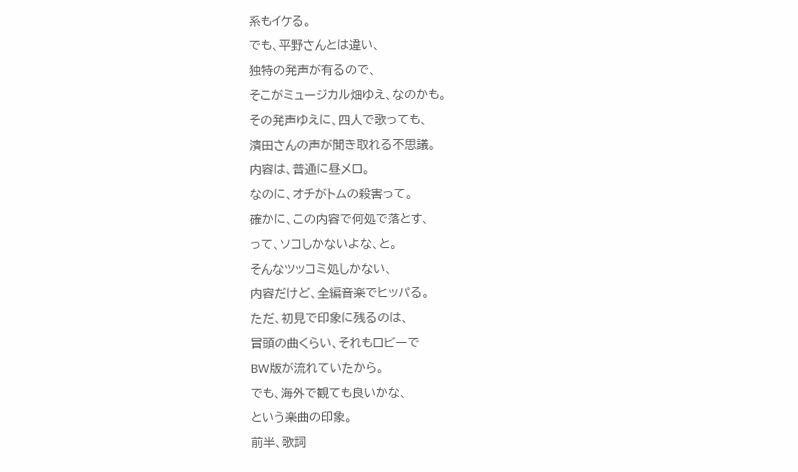系もイケる。
でも、平野さんとは違い、
独特の発声が有るので、
そこがミュージカル畑ゆえ、なのかも。
その発声ゆえに、四人で歌っても、
濱田さんの声が聞き取れる不思議。
内容は、普通に昼メロ。
なのに、オチがトムの殺害って。
確かに、この内容で何処で落とす、
って、ソコしかないよな、と。
そんなツッコミ処しかない、
内容だけど、全編音楽でヒッパる。
ただ、初見で印象に残るのは、
冒頭の曲くらい、それもロビーで
BW版が流れていたから。
でも、海外で観ても良いかな、
という楽曲の印象。
前半、歌詞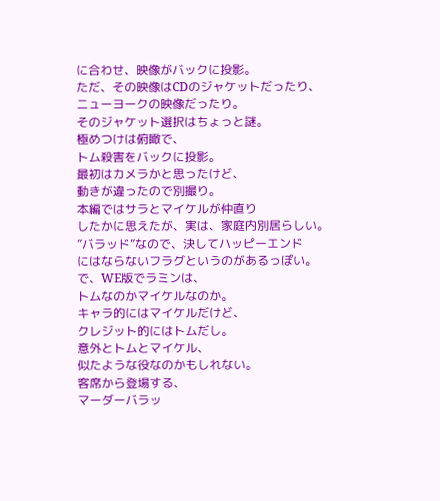に合わせ、映像がバックに投影。
ただ、その映像はCDのジャケットだったり、
ニューヨークの映像だったり。
そのジャケット選択はちょっと謎。
極めつけは俯瞰で、
トム殺害をバックに投影。
最初はカメラかと思ったけど、
動きが違ったので別撮り。
本編ではサラとマイケルが仲直り
したかに思えたが、実は、家庭内別居らしい。
”バラッド”なので、決してハッピーエンド
にはならないフラグというのがあるっぽい。
で、WE版でラミンは、
トムなのかマイケルなのか。
キャラ的にはマイケルだけど、
クレジット的にはトムだし。
意外とトムとマイケル、
似たような役なのかもしれない。
客席から登場する、
マーダーバラッ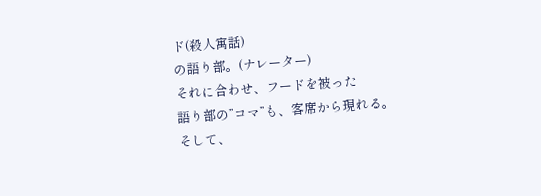ド(殺人寓話)
の語り部。(ナレーター)
それに合わせ、フードを被った
語り部の”コマ”も、客席から現れる。
そして、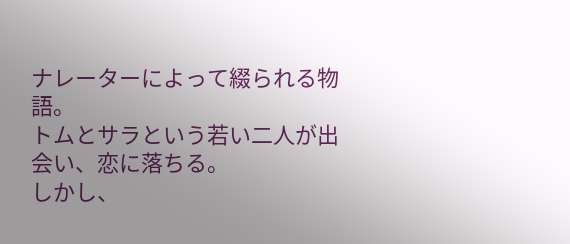ナレーターによって綴られる物語。
トムとサラという若い二人が出会い、恋に落ちる。
しかし、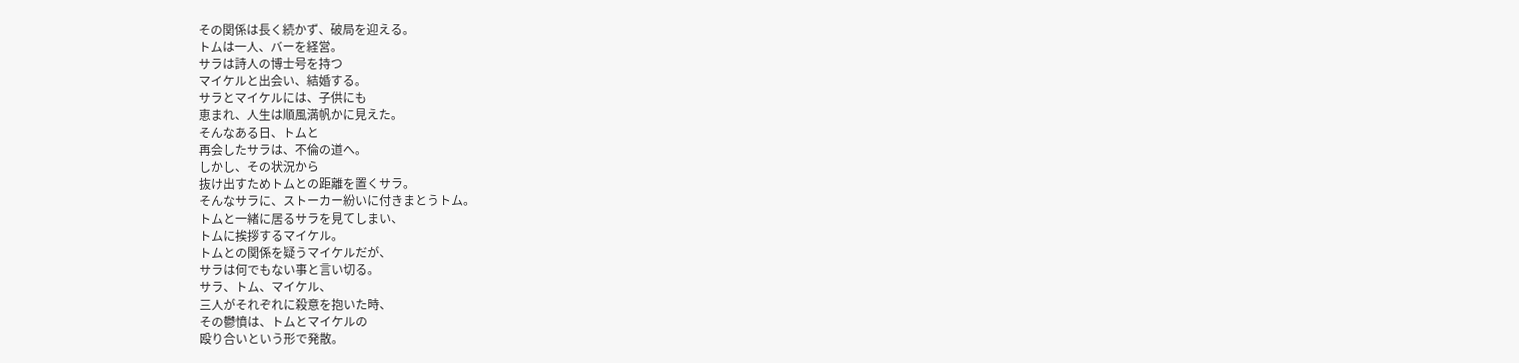その関係は長く続かず、破局を迎える。
トムは一人、バーを経営。
サラは詩人の博士号を持つ
マイケルと出会い、結婚する。
サラとマイケルには、子供にも
恵まれ、人生は順風満帆かに見えた。
そんなある日、トムと
再会したサラは、不倫の道へ。
しかし、その状況から
抜け出すためトムとの距離を置くサラ。
そんなサラに、ストーカー紛いに付きまとうトム。
トムと一緒に居るサラを見てしまい、
トムに挨拶するマイケル。
トムとの関係を疑うマイケルだが、
サラは何でもない事と言い切る。
サラ、トム、マイケル、
三人がそれぞれに殺意を抱いた時、
その鬱憤は、トムとマイケルの
殴り合いという形で発散。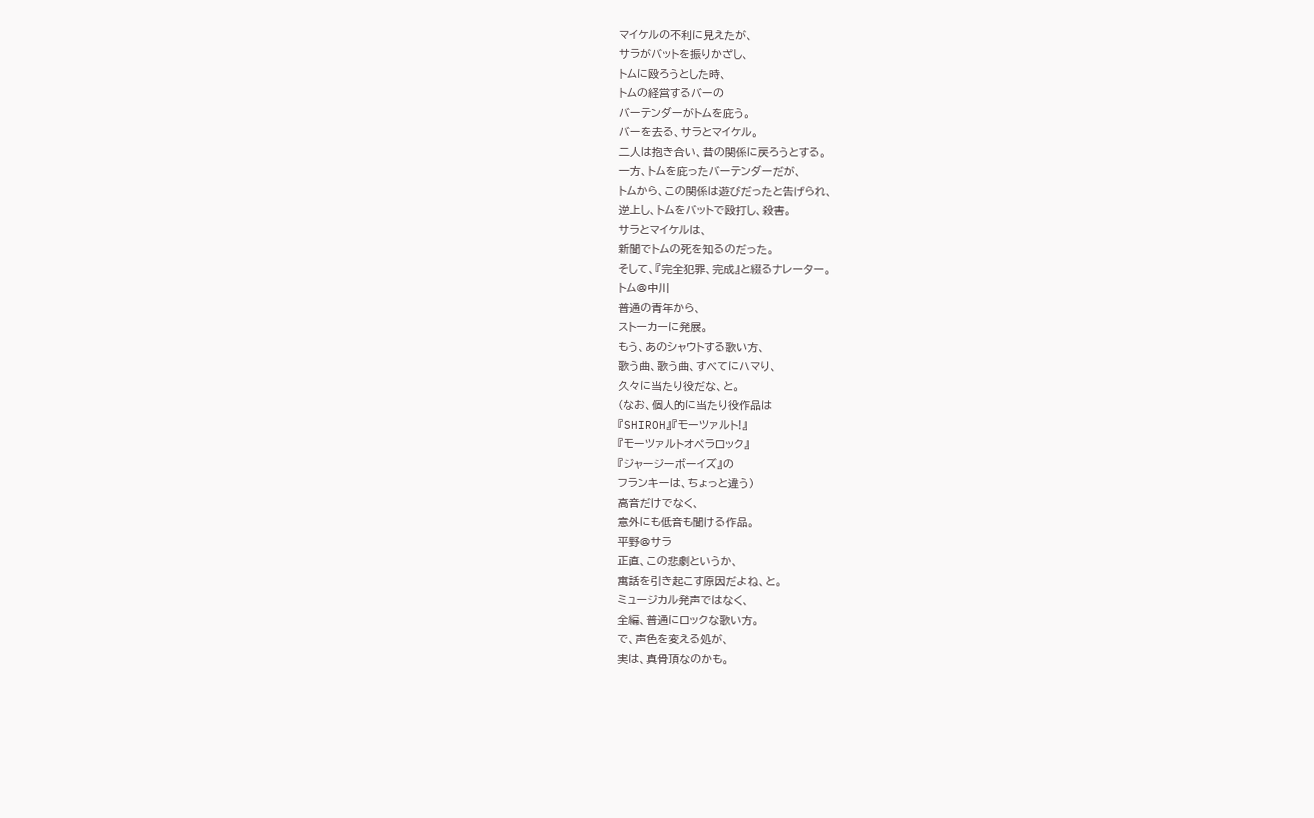マイケルの不利に見えたが、
サラがバットを振りかざし、
トムに殴ろうとした時、
トムの経営するバーの
バーテンダーがトムを庇う。
バーを去る、サラとマイケル。
二人は抱き合い、昔の関係に戻ろうとする。
一方、トムを庇ったバーテンダーだが、
トムから、この関係は遊びだったと告げられ、
逆上し、トムをバットで殴打し、殺害。
サラとマイケルは、
新聞でトムの死を知るのだった。
そして、『完全犯罪、完成』と綴るナレーター。
トム@中川
普通の青年から、
ストーカーに発展。
もう、あのシャウトする歌い方、
歌う曲、歌う曲、すべてにハマり、
久々に当たり役だな、と。
(なお、個人的に当たり役作品は
『SHIROH』『モーツァルト!』
『モーツァルトオペラロック』
『ジャージーボーイズ』の
フランキーは、ちょっと違う)
高音だけでなく、
意外にも低音も聞ける作品。
平野@サラ
正直、この悲劇というか、
寓話を引き起こす原因だよね、と。
ミュージカル発声ではなく、
全編、普通にロックな歌い方。
で、声色を変える処が、
実は、真骨頂なのかも。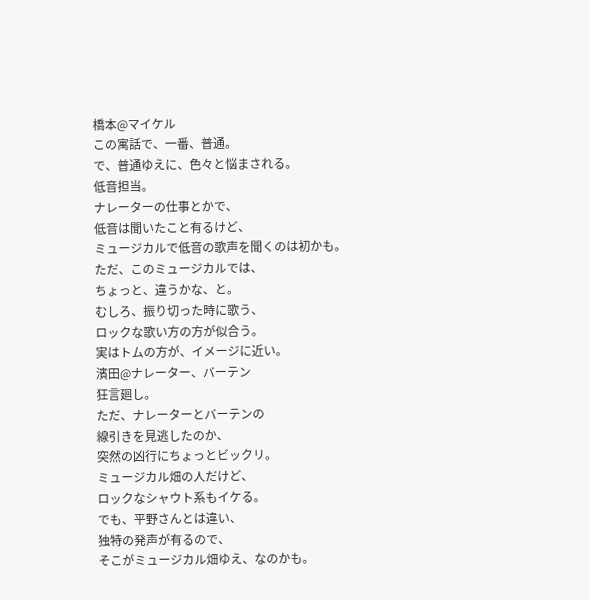橋本@マイケル
この寓話で、一番、普通。
で、普通ゆえに、色々と悩まされる。
低音担当。
ナレーターの仕事とかで、
低音は聞いたこと有るけど、
ミュージカルで低音の歌声を聞くのは初かも。
ただ、このミュージカルでは、
ちょっと、違うかな、と。
むしろ、振り切った時に歌う、
ロックな歌い方の方が似合う。
実はトムの方が、イメージに近い。
濱田@ナレーター、バーテン
狂言廻し。
ただ、ナレーターとバーテンの
線引きを見逃したのか、
突然の凶行にちょっとビックリ。
ミュージカル畑の人だけど、
ロックなシャウト系もイケる。
でも、平野さんとは違い、
独特の発声が有るので、
そこがミュージカル畑ゆえ、なのかも。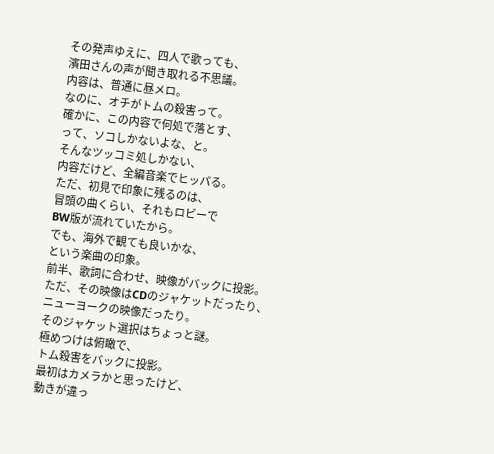その発声ゆえに、四人で歌っても、
濱田さんの声が聞き取れる不思議。
内容は、普通に昼メロ。
なのに、オチがトムの殺害って。
確かに、この内容で何処で落とす、
って、ソコしかないよな、と。
そんなツッコミ処しかない、
内容だけど、全編音楽でヒッパる。
ただ、初見で印象に残るのは、
冒頭の曲くらい、それもロビーで
BW版が流れていたから。
でも、海外で観ても良いかな、
という楽曲の印象。
前半、歌詞に合わせ、映像がバックに投影。
ただ、その映像はCDのジャケットだったり、
ニューヨークの映像だったり。
そのジャケット選択はちょっと謎。
極めつけは俯瞰で、
トム殺害をバックに投影。
最初はカメラかと思ったけど、
動きが違っ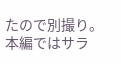たので別撮り。
本編ではサラ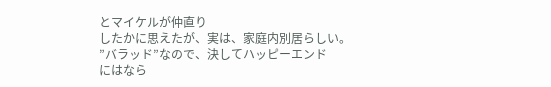とマイケルが仲直り
したかに思えたが、実は、家庭内別居らしい。
”バラッド”なので、決してハッピーエンド
にはなら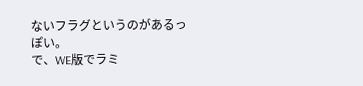ないフラグというのがあるっぽい。
で、WE版でラミ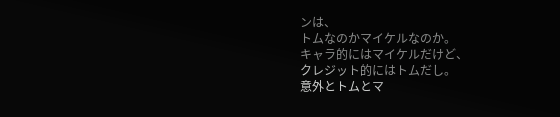ンは、
トムなのかマイケルなのか。
キャラ的にはマイケルだけど、
クレジット的にはトムだし。
意外とトムとマ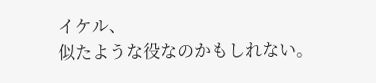イケル、
似たような役なのかもしれない。